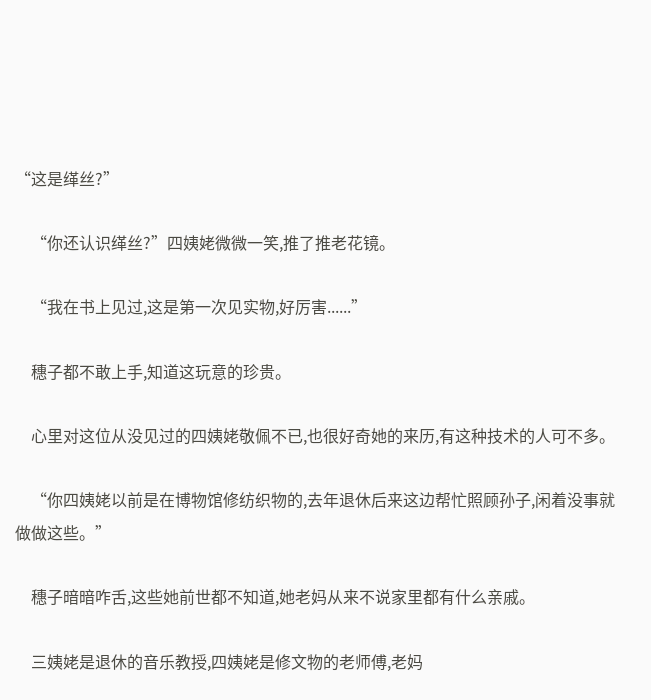“这是缂丝?”

    “你还认识缂丝?”四姨姥微微一笑,推了推老花镜。

    “我在书上见过,这是第一次见实物,好厉害......”

    穗子都不敢上手,知道这玩意的珍贵。

    心里对这位从没见过的四姨姥敬佩不已,也很好奇她的来历,有这种技术的人可不多。

    “你四姨姥以前是在博物馆修纺织物的,去年退休后来这边帮忙照顾孙子,闲着没事就做做这些。”

    穗子暗暗咋舌,这些她前世都不知道,她老妈从来不说家里都有什么亲戚。

    三姨姥是退休的音乐教授,四姨姥是修文物的老师傅,老妈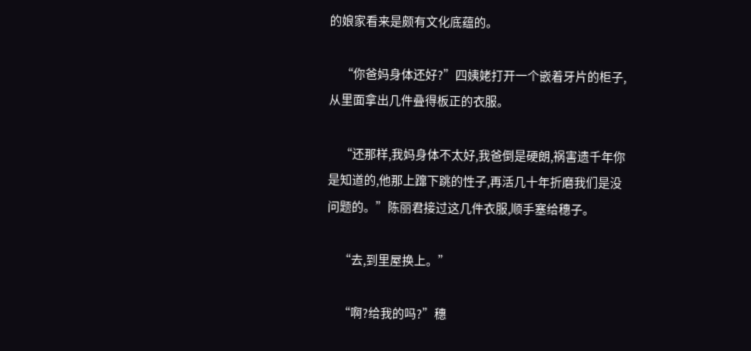的娘家看来是颇有文化底蕴的。

    “你爸妈身体还好?”四姨姥打开一个嵌着牙片的柜子,从里面拿出几件叠得板正的衣服。

    “还那样,我妈身体不太好,我爸倒是硬朗,祸害遗千年你是知道的,他那上蹿下跳的性子,再活几十年折磨我们是没问题的。”陈丽君接过这几件衣服,顺手塞给穗子。

    “去,到里屋换上。”

    “啊?给我的吗?”穗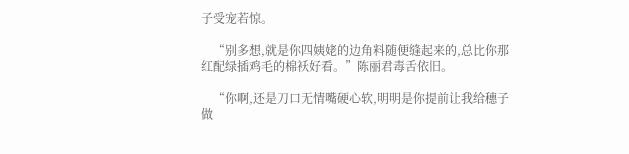子受宠若惊。

    “别多想,就是你四姨姥的边角料随便缝起来的,总比你那红配绿插鸡毛的棉袄好看。”陈丽君毒舌依旧。

    “你啊,还是刀口无情嘴硬心软,明明是你提前让我给穗子做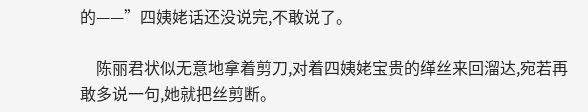的——”四姨姥话还没说完,不敢说了。

    陈丽君状似无意地拿着剪刀,对着四姨姥宝贵的缂丝来回溜达,宛若再敢多说一句,她就把丝剪断。